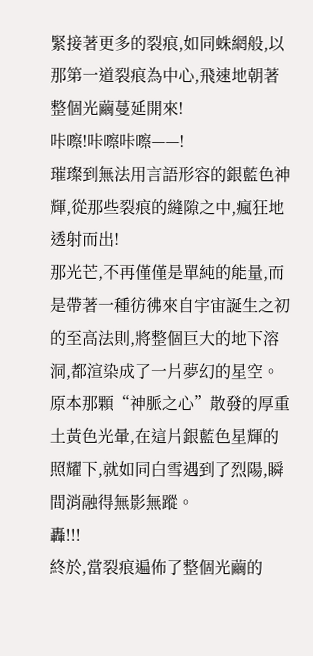緊接著更多的裂痕,如同蛛網般,以那第一道裂痕為中心,飛速地朝著整個光繭蔓延開來!
咔嚓!咔嚓咔嚓——!
璀璨到無法用言語形容的銀藍色神輝,從那些裂痕的縫隙之中,瘋狂地透射而出!
那光芒,不再僅僅是單純的能量,而是帶著一種彷彿來自宇宙誕生之初的至高法則,將整個巨大的地下溶洞,都渲染成了一片夢幻的星空。
原本那顆“神脈之心”散發的厚重土黃色光暈,在這片銀藍色星輝的照耀下,就如同白雪遇到了烈陽,瞬間消融得無影無蹤。
轟!!!
終於,當裂痕遍佈了整個光繭的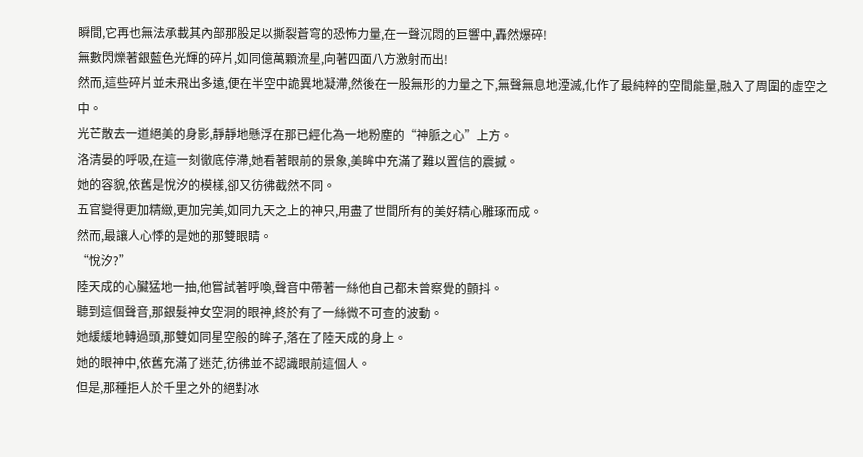瞬間,它再也無法承載其內部那股足以撕裂蒼穹的恐怖力量,在一聲沉悶的巨響中,轟然爆碎!
無數閃爍著銀藍色光輝的碎片,如同億萬顆流星,向著四面八方激射而出!
然而,這些碎片並未飛出多遠,便在半空中詭異地凝滯,然後在一股無形的力量之下,無聲無息地湮滅,化作了最純粹的空間能量,融入了周圍的虛空之中。
光芒散去一道絕美的身影,靜靜地懸浮在那已經化為一地粉塵的“神脈之心”上方。
洛清晏的呼吸,在這一刻徹底停滯,她看著眼前的景象,美眸中充滿了難以置信的震撼。
她的容貌,依舊是悅汐的模樣,卻又彷彿截然不同。
五官變得更加精緻,更加完美,如同九天之上的神只,用盡了世間所有的美好精心雕琢而成。
然而,最讓人心悸的是她的那雙眼睛。
“悅汐?”
陸天成的心臟猛地一抽,他嘗試著呼喚,聲音中帶著一絲他自己都未曾察覺的顫抖。
聽到這個聲音,那銀髮神女空洞的眼神,終於有了一絲微不可查的波動。
她緩緩地轉過頭,那雙如同星空般的眸子,落在了陸天成的身上。
她的眼神中,依舊充滿了迷茫,彷彿並不認識眼前這個人。
但是,那種拒人於千里之外的絕對冰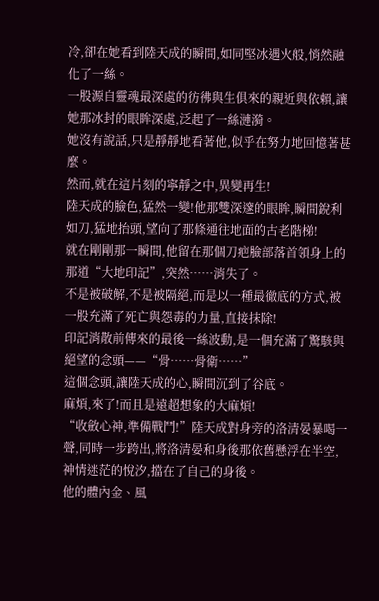冷,卻在她看到陸天成的瞬間,如同堅冰遇火般,悄然融化了一絲。
一股源自靈魂最深處的彷彿與生俱來的親近與依賴,讓她那冰封的眼眸深處,泛起了一絲漣漪。
她沒有說話,只是靜靜地看著他,似乎在努力地回憶著甚麼。
然而,就在這片刻的寧靜之中,異變再生!
陸天成的臉色,猛然一變!他那雙深邃的眼眸,瞬間銳利如刀,猛地抬頭,望向了那條通往地面的古老階梯!
就在剛剛那一瞬間,他留在那個刀疤臉部落首領身上的那道“大地印記”,突然……消失了。
不是被破解,不是被隔絕,而是以一種最徹底的方式,被一股充滿了死亡與怨毒的力量,直接抹除!
印記消散前傳來的最後一絲波動,是一個充滿了驚駭與絕望的念頭——“骨……骨衛……”
這個念頭,讓陸天成的心,瞬間沉到了谷底。
麻煩,來了!而且是遠超想象的大麻煩!
“收斂心神,準備戰鬥!”陸天成對身旁的洛清晏暴喝一聲,同時一步跨出,將洛清晏和身後那依舊懸浮在半空,神情迷茫的悅汐,擋在了自己的身後。
他的體內金、風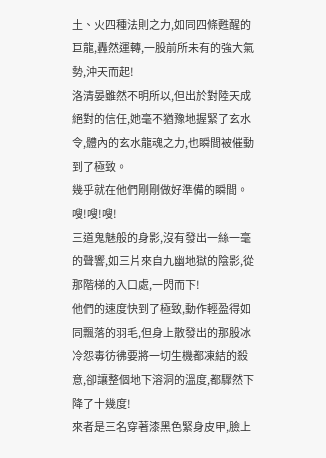土、火四種法則之力,如同四條甦醒的巨龍,轟然運轉,一股前所未有的強大氣勢,沖天而起!
洛清晏雖然不明所以,但出於對陸天成絕對的信任,她毫不猶豫地握緊了玄水令,體內的玄水龍魂之力,也瞬間被催動到了極致。
幾乎就在他們剛剛做好準備的瞬間。
嗖!嗖!嗖!
三道鬼魅般的身影,沒有發出一絲一毫的聲響,如三片來自九幽地獄的陰影,從那階梯的入口處,一閃而下!
他們的速度快到了極致,動作輕盈得如同飄落的羽毛,但身上散發出的那股冰冷怨毒彷彿要將一切生機都凍結的殺意,卻讓整個地下溶洞的溫度,都驟然下降了十幾度!
來者是三名穿著漆黑色緊身皮甲,臉上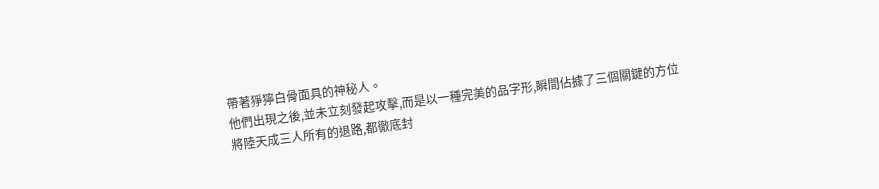帶著猙獰白骨面具的神秘人。
他們出現之後,並未立刻發起攻擊,而是以一種完美的品字形,瞬間佔據了三個關鍵的方位將陸天成三人所有的退路,都徹底封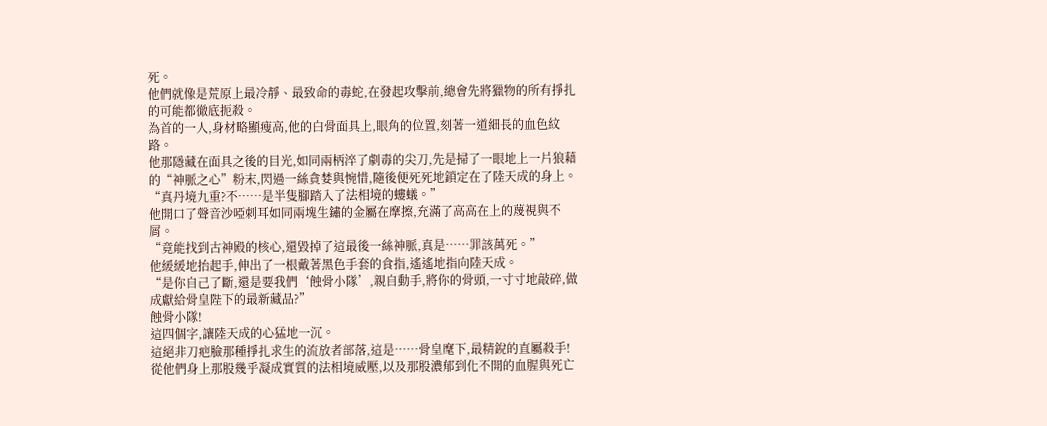死。
他們就像是荒原上最冷靜、最致命的毒蛇,在發起攻擊前,總會先將獵物的所有掙扎的可能都徹底扼殺。
為首的一人,身材略顯瘦高,他的白骨面具上,眼角的位置,刻著一道細長的血色紋路。
他那隱藏在面具之後的目光,如同兩柄淬了劇毒的尖刀,先是掃了一眼地上一片狼藉的“神脈之心”粉末,閃過一絲貪婪與惋惜,隨後便死死地鎖定在了陸天成的身上。
“真丹境九重?不……是半隻腳踏入了法相境的螻蟻。”
他開口了聲音沙啞刺耳如同兩塊生鏽的金屬在摩擦,充滿了高高在上的蔑視與不屑。
“竟能找到古神殿的核心,還毀掉了這最後一絲神脈,真是……罪該萬死。”
他緩緩地抬起手,伸出了一根戴著黑色手套的食指,遙遙地指向陸天成。
“是你自己了斷,還是要我們‘蝕骨小隊’,親自動手,將你的骨頭,一寸寸地敲碎,做成獻給骨皇陛下的最新藏品?”
蝕骨小隊!
這四個字,讓陸天成的心猛地一沉。
這絕非刀疤臉那種掙扎求生的流放者部落,這是……骨皇麾下,最精銳的直屬殺手!
從他們身上那股幾乎凝成實質的法相境威壓,以及那股濃郁到化不開的血腥與死亡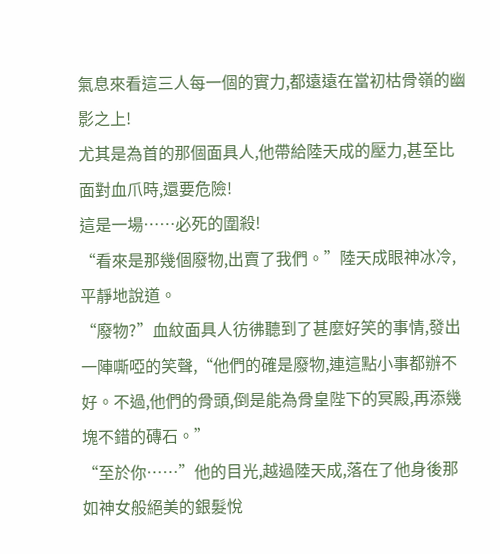氣息來看這三人每一個的實力,都遠遠在當初枯骨嶺的幽影之上!
尤其是為首的那個面具人,他帶給陸天成的壓力,甚至比面對血爪時,還要危險!
這是一場……必死的圍殺!
“看來是那幾個廢物,出賣了我們。”陸天成眼神冰冷,平靜地說道。
“廢物?”血紋面具人彷彿聽到了甚麼好笑的事情,發出一陣嘶啞的笑聲,“他們的確是廢物,連這點小事都辦不好。不過,他們的骨頭,倒是能為骨皇陛下的冥殿,再添幾塊不錯的磚石。”
“至於你……”他的目光,越過陸天成,落在了他身後那如神女般絕美的銀髮悅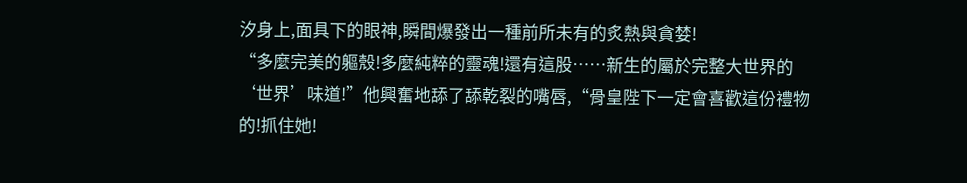汐身上,面具下的眼神,瞬間爆發出一種前所未有的炙熱與貪婪!
“多麼完美的軀殼!多麼純粹的靈魂!還有這股……新生的屬於完整大世界的‘世界’味道!”他興奮地舔了舔乾裂的嘴唇,“骨皇陛下一定會喜歡這份禮物的!抓住她!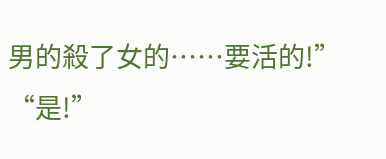男的殺了女的……要活的!”
“是!”